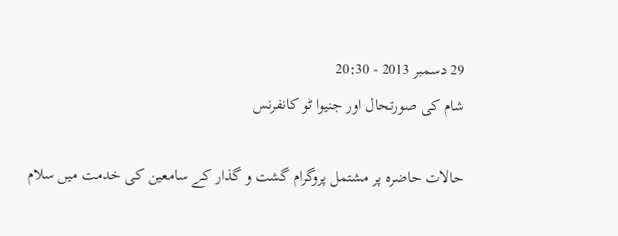29 دسمبر 2013 - 20:30
شام کی صورتحال اور جنیوا ٹو کانفرنس

حالات حاضرہ پر مشتمل پروگرام گشت و گذار کے سامعین کی خدمت میں سلام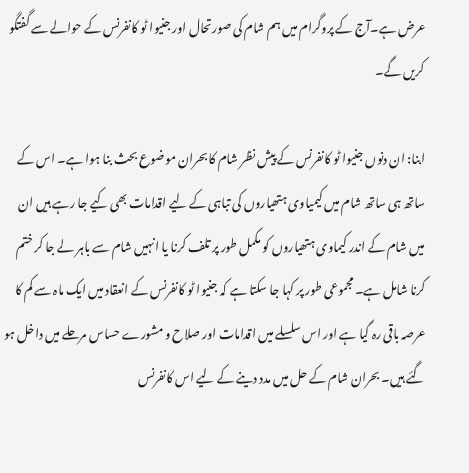عرض ہے۔آج کے پروگرام میں ہم شام کی صورتحال اور جنیوا ٹو کانفرنس کے حوالے سے گفتگو کریں گے۔

ابنا: ان دنوں جنیوا ٹو کانفرنس کے پیش نظر شام کا بحران موضوع بحث بنا ہوا ہے۔ اس کے ساتھ ہی ساتھ شام میں کیمیاوی ہتھیاروں کی تباہی کے لیے اقدامات بھی کیے جا رہے ہیں ان میں شام کے اندر کیماوی ہتھیاروں کو مکمل طور پر تلف کرنا یا انہیں شام سے باہر لے جا کر ختم کرنا شامل ہے۔ مجموعی طور پر کہا جا سکتا ہے کہ جنیوا ٹو کانفرنس کے انعقاد میں ایک ماہ سے کم کا عرصہ باقی رہ گیا ہے اور اس سلسلے میں اقدامات اور صلاح و مشورے حساس مرحلے میں داخل ہو گئے ہیں۔ بحران شام کے حل میں مدد دینے کے لیے اس کانفرنس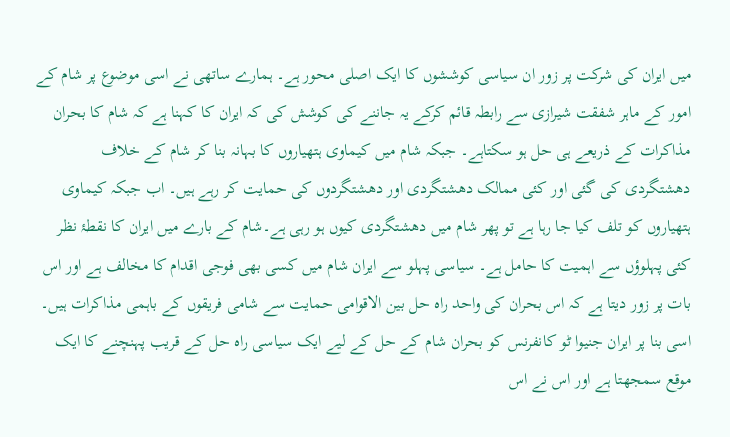میں ایران کی شرکت پر زور ان سیاسی کوششوں کا ایک اصلی محور ہے۔ ہمارے ساتھی نے اسی موضوع پر شام کے امور کے ماہر شفقت شیرازی سے رابطہ قائم کرکے یہ جاننے کی کوشش کی کہ ایران کا کہنا ہے کہ شام کا بحران مذاکرات کے ذریعے ہی حل ہو سکتاہے۔ جبکہ شام میں کیماوی ہتھیاروں کا بہانہ بنا کر شام کے خلاف دھشتگردی کی گئی اور کئی ممالک دھشتگردی اور دھشتگردوں کی حمایت کر رہے ہیں۔ اب جبکہ کیماوی ہتھیاروں کو تلف کیا جا رہا ہے تو پھر شام میں دھشتگردی کیوں ہو رہی ہے۔شام کے بارے میں ایران کا نقطۂ نظر کئی پہلوؤں سے اہمیت کا حامل ہے۔ سیاسی پہلو سے ایران شام میں کسی بھی فوجی اقدام کا مخالف ہے اور اس بات پر زور دیتا ہے کہ اس بحران کی واحد راہ حل بین الاقوامی حمایت سے شامی فریقوں کے باہمی مذاکرات ہیں۔ اسی بنا پر ایران جنیوا ٹو کانفرنس کو بحران شام کے حل کے لیے ایک سیاسی راہ حل کے قریب پہنچنے کا ایک موقع سمجھتا ہے اور اس نے اس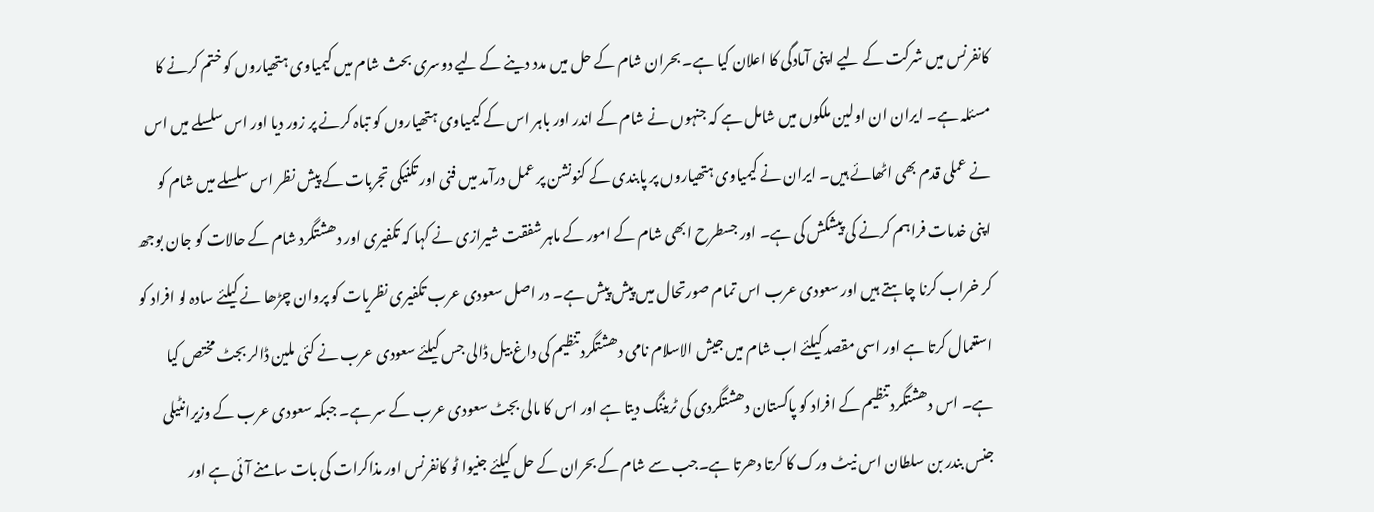کانفرنس میں شرکت کے لیے اپنی آمادگی کا اعلان کیا ہے۔ بحران شام کے حل میں مدد دینے کے لیے دوسری بحث شام میں کیمیاوی ہتھیاروں کو ختم کرنے کا مسئلہ ہے۔ ایران ان اولین ملکوں میں شامل ہے کہ جنہوں نے شام کے اندر اور باہر اس کے کیمیاوی ہتھیاروں کو تباہ کرنے پر زور دیا اور اس سلسلے میں اس نے عملی قدم بھی اٹھائے ہیں۔ ایران نے کیمیاوی ہتھیاروں پر پابندی کے کنونشن پر عمل درآمد میں فنی اور تکنیکی تجربات کے پیش نظر اس سلسلے میں شام کو اپنی خدمات فراہم کرنے کی پیشکش کی ہے۔ اور جسطرح ابھی شام کے امور کے ماہر شفقت شیرازی نے کہا کہ تکفیری اور دھشتگرد شام کے حالات کو جان بوجھ کر خراب کرنا چاہتے ہیں اور سعودی عرب اس تمام صورتحال میں پیش پیش ہے۔ در اصل سعودی عرب تکفیری نظریات کو پروان چڑھا نے کیلئے سادہ لو افراد کو استعمال کرتا ہے اور اسی مقصد کیلئے اب شام میں جیش الاسلام نامی دھشتگرد تنظیم کی داغ بیل ڈالی جس کیلئے سعودی عرب نے کئی ملین ڈالر بجٹ مختص کیا ہے۔ اس دھشتگرد تنظیم کے افراد کو پاکستان دھشتگردی کی ٹریننگ دیتا ہے اور اس کا مالی بجٹ سعودی عرب کے سر ہے۔ جبکہ سعودی عرب کے وزیرانٹیلی جنس بندر بن سلطان اس نیٹ ورک کا کرتا دھرتا ہے۔جب سے شام کے بحران کے حل کیلئے جنیوا ٹو کانفرنس اور مذاکرات کی بات سامنے آئی ہے اور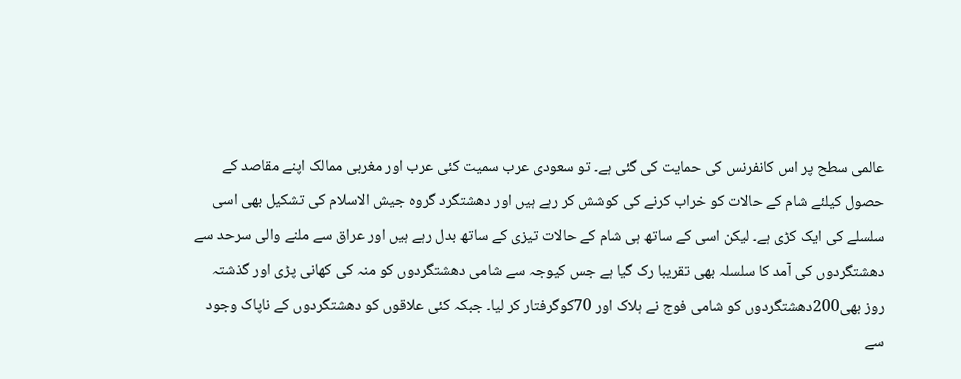عالمی سطح پر اس کانفرنس کی حمایت کی گئی ہے۔ تو سعودی عرب سمیت کئی عرب اور مغربی ممالک اپنے مقاصد کے حصول کیلئے شام کے حالات کو خراب کرنے کی کوشش کر رہے ہیں اور دھشتگرد گروہ جیش الاسلام کی تشکیل بھی اسی سلسلے کی ایک کڑی ہے۔ لیکن اسی کے ساتھ ہی شام کے حالات تیزی کے ساتھ بدل رہے ہیں اور عراق سے ملنے والی سرحد سے دھشتگردوں کی آمد کا سلسلہ بھی تقریبا رک گیا ہے جس کیوجہ سے شامی دھشتگردوں کو منہ کی کھانی پڑی اور گذشتہ روز بھی200دھشتگردوں کو شامی فوج نے ہلاک اور 70کوگرفتار کر لیا۔ جبکہ کئی علاقوں کو دھشتگردوں کے ناپاک وجود سے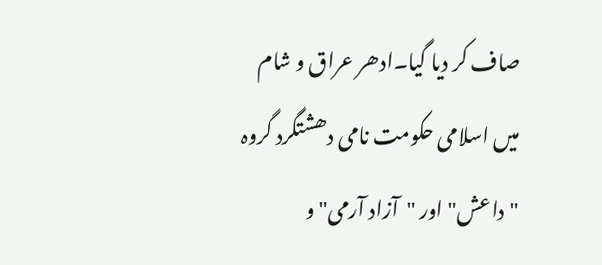صاف کر دیا گیا۔ادھر عراق و شام میں اسلامی حکومت نامی دھشتگرد گروہ "داعش" اور "آزاد آرمی" و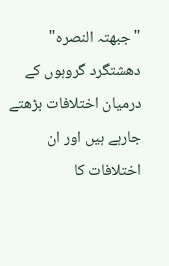"جبھتہ النصرہ" دھشتگرد گروہوں کے درمیان اختلافات بڑھتے جارہے ہیں اور ان اختلافات کا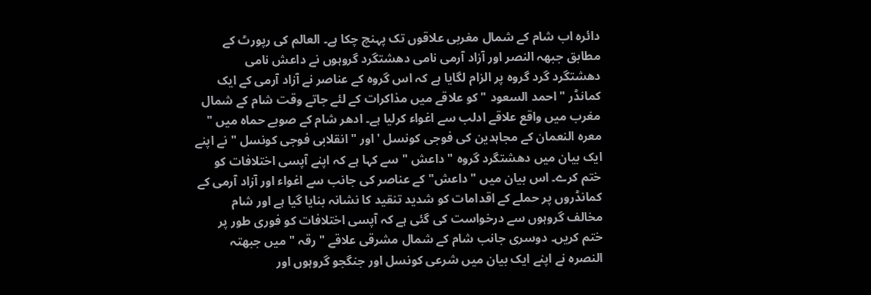دائرہ اب شام کے شمال مغربی علاقوں تک پہنچ چکا ہے۔ العالم کی رپورٹ کے مطابق جبھہ النصر اور آزاد آرمی نامی دھشتگرد گروہوں نے داعش نامی دھشتگرد گرد گروہ پر الزام لگایا ہے کہ اس گروہ کے عناصر نے آزاد آرمی کے ایک کمانڈر " احمد السعود " کو علاقے میں مذاکرات کے لئے جاتے وقت شام کے شمال مغرب میں واقع علاقے ادلب سے اغواء کرلیا ہے۔ ادھر شام کے صوبے حماہ میں " معرہ النعمان کے مجاہدین کی فوجی کونسل ' اور " انقلابی فوجی کونسل " نے اپنے ایک بیان میں دھشتگرد گروہ " داعش " سے کہا ہے کہ اپنے آپسی اختلافات کو ختم کرے۔ اس بیان میں "داعش" کے عناصر کی جانب سے اغواء اور آزاد آرمی کے کمانڈروں پر حملے کے اقدامات کو شدید تنقید کا نشانہ بنایا گیا ہے اور شام مخالف گروہوں سے درخواست کی گئی ہے کہ آپسی اختلافات کو فوری طور پر ختم کریں۔ دوسری جانب شام کے شمال مشرقی علاقے " رقہ " میں جبھتہ النصرہ نے اپنے ایک بیان میں شرعی کونسل اور جنگجو گروہوں اور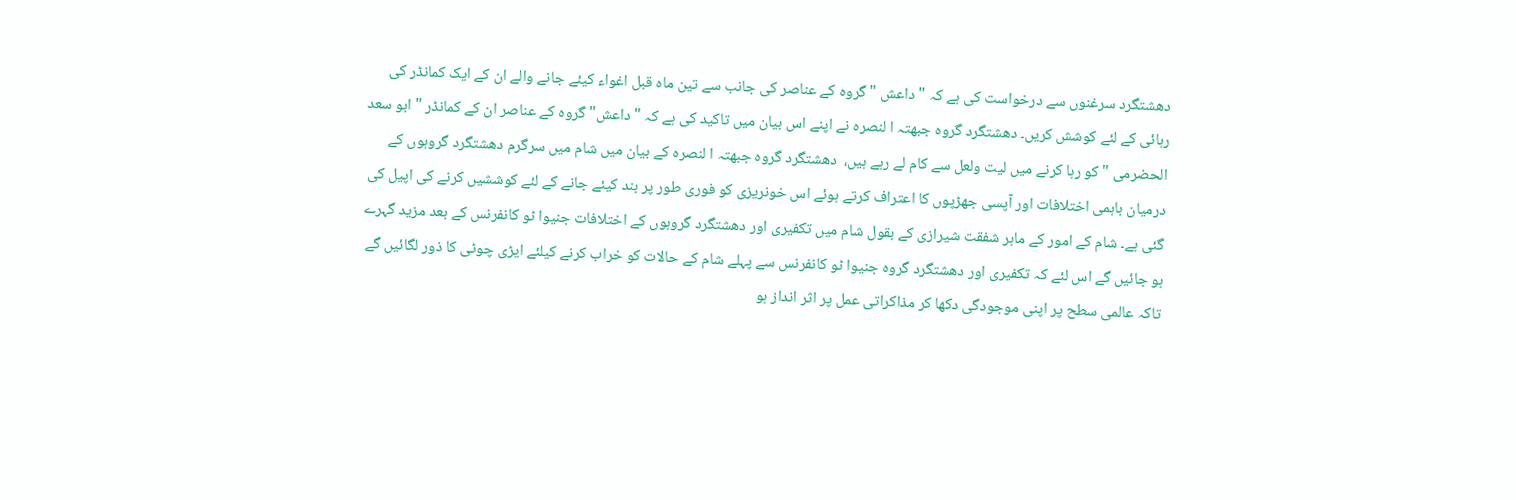دھشتگرد سرغنوں سے درخواست کی ہے کہ " داعش " گروہ کے عناصر کی جانب سے تین ماہ قبل اغواء کیئے جانے والے ان کے ایک کمانڈر کی رہائی کے لئے کوشش کریں۔ دھشتگرد گروہ جبھتہ ا لنصرہ نے اپنے اس بیان میں تاکید کی ہے کہ "داعش" گروہ کے عناصر ان کے کمانڈر " ابو سعد الحضرمی " کو رہا کرنے میں لیت ولعل سے کام لے رہے ہیں،  دھشتگرد گروہ جبھتہ ا لنصرہ کے بیان میں شام میں سرگرم دھشتگرد گروہوں کے درمیان باہمی اختلافات اور آپسی جھڑپوں کا اعتراف کرتے ہوئے اس خونریزی کو فوری طور پر بند کیئے جانے کے لئے کوششیں کرنے کی اپیل کی گئی ہے۔ شام کے امور کے ماہر شفقت شیرازی کے بقول شام میں تکفیری اور دھشتگرد گروہوں کے اختلافات جنیوا ٹو کانفرنس کے بعد مزید گہرے ہو جائیں گے اس لئے کہ تکفیری اور دھشتگرد گروہ جنیوا ٹو کانفرنس سے پہلے شام کے حالات کو خراب کرنے کیلئے ایڑی چوٹی کا ذور لگائیں گے تاکہ عالمی سطح پر اپنی موجودگی دکھا کر مذاکراتی عمل پر اثر انداز ہو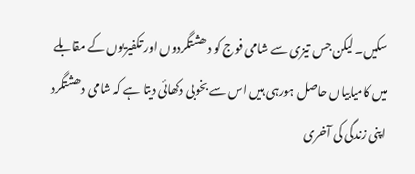سکیں۔ لیکن جس تیزی سے شامی فوج کو دھشتگردوں اور تکفیریوں کے مقابلے میں کامیابیاں حاصل ہورہی ہیں اس سے بخوبی دکھائی دیتا ہے کہ شامی دھشتگرد اپنی زندگی کی آخری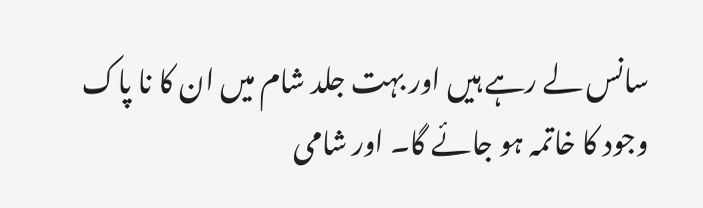سانس لے رہے ہیں اور بہت جلد شام میں ان کا نا پاک وجود کا خاتمہ ہو جائے گا۔ اور شامی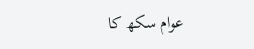عوام سکھ کا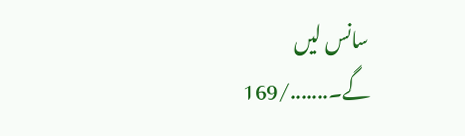سانس لیں گے۔......./169